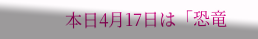本日4月17日は「恐竜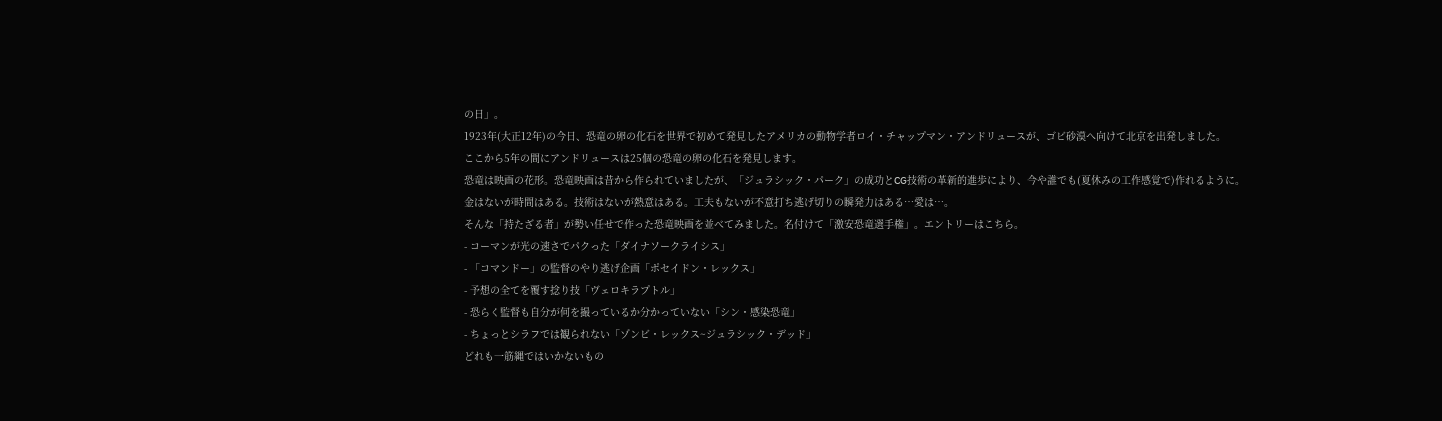の日」。
1923年(大正12年)の今日、恐竜の卵の化石を世界で初めて発見したアメリカの動物学者ロイ・チャップマン・アンドリュースが、ゴビ砂漠へ向けて北京を出発しました。
ここから5年の間にアンドリュースは25個の恐竜の卵の化石を発見します。
恐竜は映画の花形。恐竜映画は昔から作られていましたが、「ジュラシック・パーク」の成功とCG技術の革新的進歩により、今や誰でも(夏休みの工作感覚で)作れるように。
金はないが時間はある。技術はないが熱意はある。工夫もないが不意打ち逃げ切りの瞬発力はある…愛は…。
そんな「持たざる者」が勢い任せで作った恐竜映画を並べてみました。名付けて「激安恐竜選手権」。エントリーはこちら。
- コーマンが光の速さでパクった「ダイナソークライシス」
- 「コマンドー」の監督のやり逃げ企画「ポセイドン・レックス」
- 予想の全てを覆す捻り技「ヴェロキラプトル」
- 恐らく監督も自分が何を撮っているか分かっていない「シン・感染恐竜」
- ちょっとシラフでは観られない「ゾンビ・レックス~ジュラシック・デッド」
どれも一筋縄ではいかないもの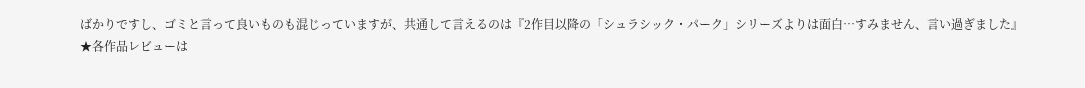ばかりですし、ゴミと言って良いものも混じっていますが、共通して言えるのは『2作目以降の「シュラシック・パーク」シリーズよりは面白…すみません、言い過ぎました』
★各作品レビューは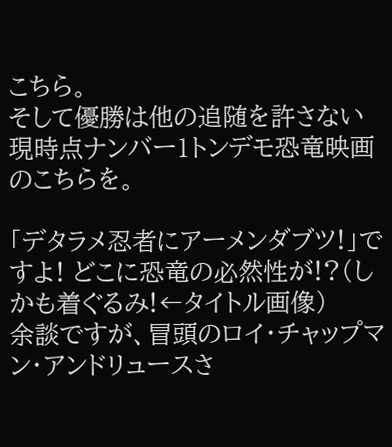こちら。
そして優勝は他の追随を許さない現時点ナンバー1トンデモ恐竜映画のこちらを。

「デタラメ忍者にアーメンダブツ!」ですよ! どこに恐竜の必然性が!?(しかも着ぐるみ!←タイトル画像)
余談ですが、冒頭のロイ・チャップマン・アンドリュースさ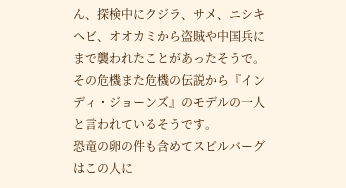ん、探検中にクジラ、サメ、ニシキヘビ、オオカミから盗賊や中国兵にまで襲われたことがあったそうで。
その危機また危機の伝説から『インディ・ジョーンズ』のモデルの一人と言われているそうです。
恐竜の卵の件も含めてスピルバーグはこの人に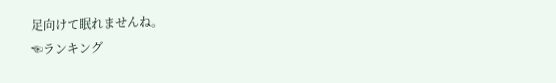足向けて眠れませんね。
☜ランキング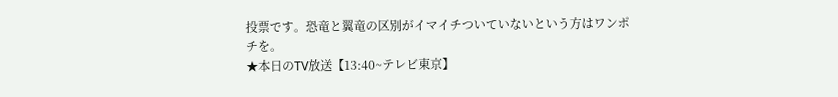投票です。恐竜と翼竜の区別がイマイチついていないという方はワンポチを。
★本日のTV放送【13:40~テレビ東京】